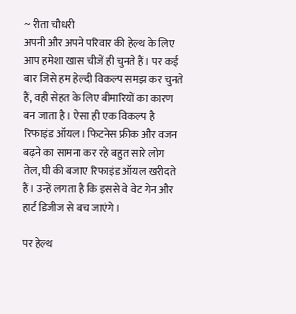~ रीता चौधरी
अपनी और अपने परिवार की हेल्थ के लिए आप हमेशा खास चीजें ही चुनते हैं। पर कई बार जिसे हम हेल्दी विकल्प समझ कर चुनते हैं, वही सेहत के लिए बीमारियों का कारण बन जाता है। ऐसा ही एक विकल्प है रिफाइंड ऑयल। फिटनेस फ्रीक और वजन बढ़ने का सामना कर रहे बहुत सारे लोग तेल, घी की बजाए रिफाइंड ऑयल खरीदते हैं। उन्हें लगता है कि इससे वे वेट गेन और हार्ट डिजीज से बच जाएंगे।

पर हेल्थ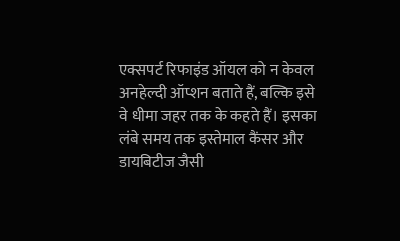एक्सपर्ट रिफाइंड ऑयल को न केवल अनहेल्दी ऑप्शन बताते हैं, बल्कि इसे वे धीमा जहर तक के कहते हैं। इसका लंबे समय तक इस्तेमाल कैंसर और डायबिटीज जैसी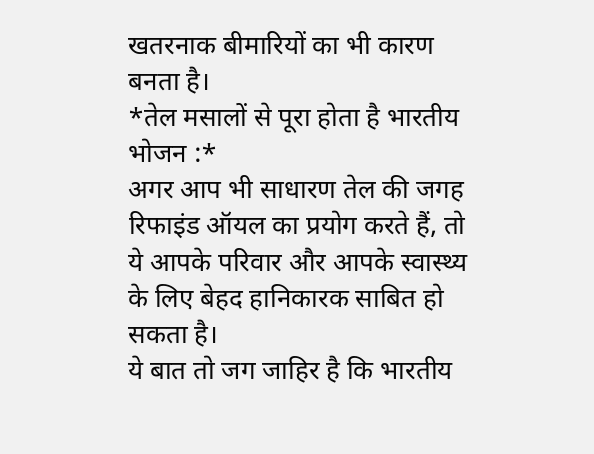खतरनाक बीमारियों का भी कारण बनता है।
*तेल मसालों से पूरा होता है भारतीय भोजन :*
अगर आप भी साधारण तेल की जगह रिफाइंड ऑयल का प्रयोग करते हैं, तो ये आपके परिवार और आपके स्वास्थ्य के लिए बेहद हानिकारक साबित हो सकता है।
ये बात तो जग जाहिर है कि भारतीय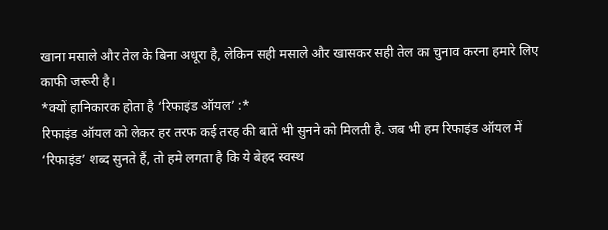खाना मसाले और तेल के बिना अधूरा है, लेकिन सही मसाले और खासकर सही तेल का चुनाव करना हमारे लिए काफी जरूरी है।
*क्यों हानिकारक होता है ‘रिफाइंड ऑयल’ :*
रिफाइंड ऑयल को लेकर हर तरफ कई तरह की बातें भी सुनने को मिलती है. जब भी हम रिफाइंड ऑयल में ‘रिफाइंड’ शब्द सुनते हैं, तो हमे लगता है कि ये बेहद स्वस्थ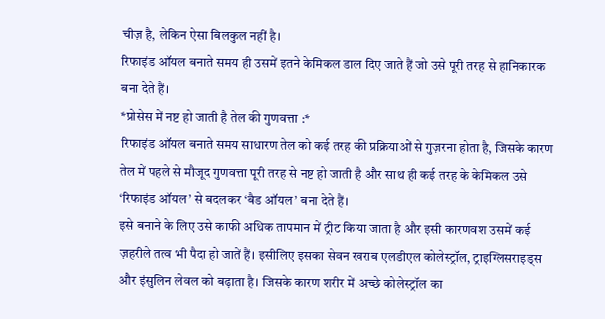चीज़ है, लेकिन ऐसा बिलकुल नहीं है।
रिफाइंड ऑयल बनाते समय ही उसमें इतने केमिकल डाल दिए जाते हैं जो उसे पूरी तरह से हानिकारक बना देते हैं।
*प्रोसेस में नष्ट हो जाती है तेल की गुणवत्ता :*
रिफाइंड ऑयल बनाते समय साधारण तेल को कई तरह की प्रक्रियाओं से गुज़रना होता है, जिसके कारण तेल में पहले से मौजूद गुणवत्ता पूरी तरह से नष्ट हो जाती है और साथ ही कई तरह के केमिकल उसे ‘रिफाइंड ऑयल’ से बदलकर ‘बैड ऑयल’ बना देते हैं।
इसे बनाने के लिए उसे काफी अधिक तापमान में ट्रीट किया जाता है और इसी कारणवश उसमें कई ज़हरीले तत्व भी पैदा हो जातें हैं। इसीलिए इसका सेवन खराब एलडीएल कोलेस्ट्रॉल, ट्राइग्लिसराइड्स और इंसुलिन लेवल को बढ़ाता है। जिसके कारण शरीर में अच्छे कोलेस्ट्रॉल का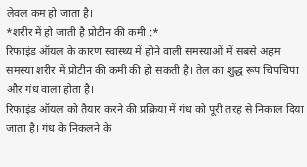लेवल कम हो जाता है।
*शरीर में हो जाती है प्रोटीन की कमी :*
रिफाइंड ऑयल के कारण स्वास्थ्य में होने वाली समस्याओं में सबसे अहम समस्या शरीर में प्रोटीन की कमी की हो सकती है। तेल का शुद्ध रूप चिपचिपा और गंध वाला होता है।
रिफाइंड ऑयल को तैयार करने की प्रक्रिया में गंध को पूरी तरह से निकाल दिया जाता है। गंध के निकलने के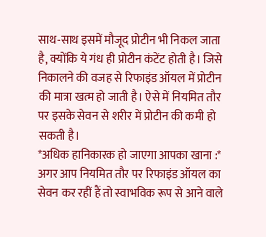साथ-साथ इसमें मौजूद प्रोटीन भी निकल जाता है, क्योंकि ये गंध ही प्रोटीन कंटेंट होती है। जिसे निकालने की वजह से रिफाइंड ऑयल में प्रोटीन की मात्रा खत्म हो जाती है। ऐसे में नियमित तौर पर इसके सेवन से शरीर में प्रोटीन की कमी हो सकती है।
*अधिक हानिकारक हो जाएगा आपका खाना :*
अगर आप नियमित तौर पर रिफाइंड ऑयल का सेवन कर रहीं हैं तो स्वाभविक रूप से आने वाले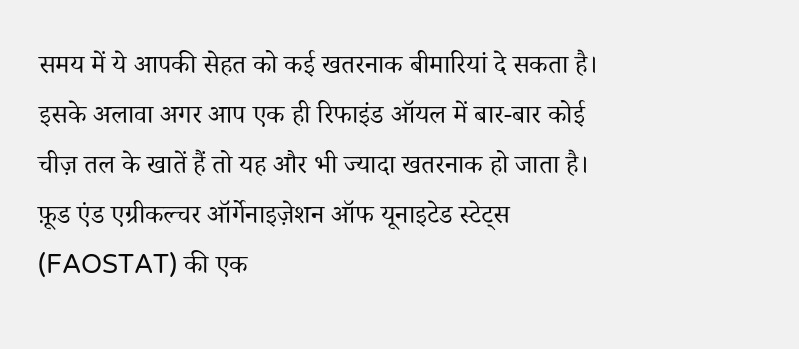समय में ये आपकी सेहत को कई खतरनाक बीमारियां दे सकता है।
इसके अलावा अगर आप एक ही रिफाइंड ऑयल में बार-बार कोई चीज़ तल के खातें हैं तो यह और भी ज्यादा खतरनाक हो जाता है।
फ़ूड एंड एग्रीकल्चर ऑर्गेनाइज़ेशन ऑफ यूनाइटेड स्टेट्स (FAOSTAT) की एक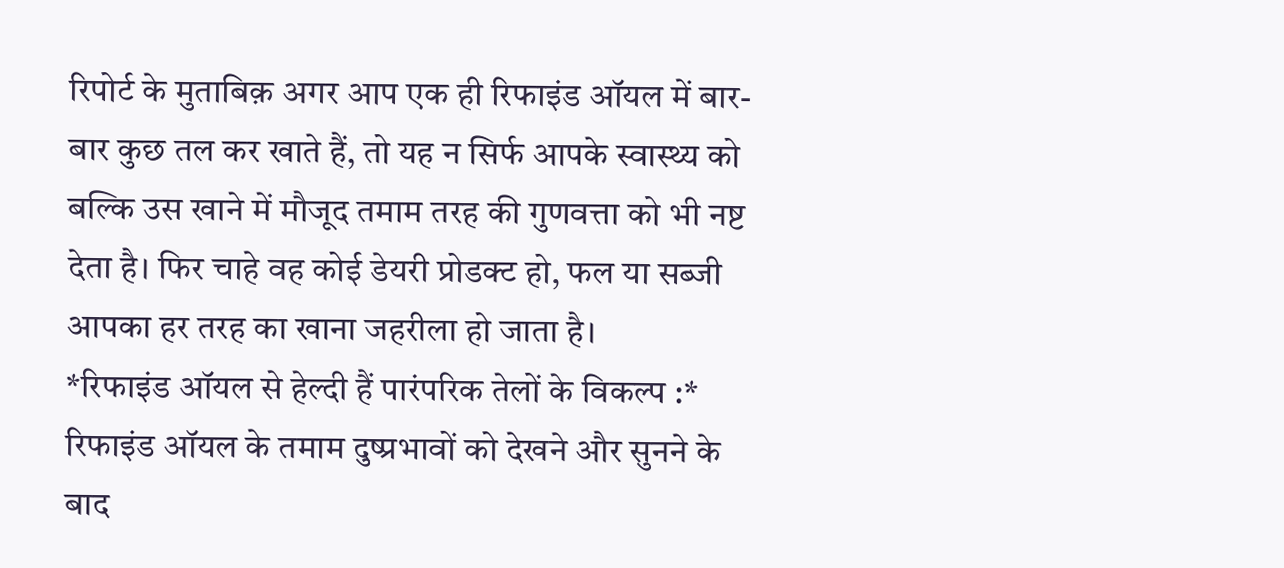रिपोर्ट के मुताबिक़ अगर आप एक ही रिफाइंड ऑयल में बार-बार कुछ तल कर खाते हैं, तो यह न सिर्फ आपके स्वास्थ्य को बल्कि उस खाने में मौजूद तमाम तरह की गुणवत्ता को भी नष्ट देता है। फिर चाहे वह कोई डेयरी प्रोडक्ट हो, फल या सब्जी आपका हर तरह का खाना जहरीला हो जाता है।
*रिफाइंड ऑयल से हेल्दी हैं पारंपरिक तेलों के विकल्प :*
रिफाइंड ऑयल के तमाम दुष्प्रभावों को देखने और सुनने के बाद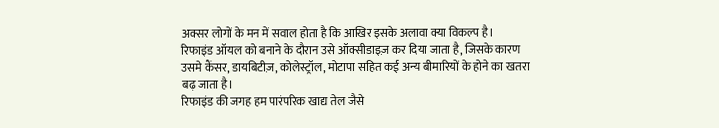अक्सर लोगों के मन में सवाल होता है कि आखिर इसके अलावा क्या विकल्प है।
रिफाइंड ऑयल को बनाने के दौरान उसे ऑक्सीडाइज़ कर दिया जाता है, जिसके कारण उसमे कैंसर, डायबिटीज़, कोलेस्ट्रॉल, मोटापा सहित कई अन्य बीमारियों के होने का खतरा बढ़ जाता है।
रिफाइंड की जगह हम पारंपरिक खाद्य तेल जैसे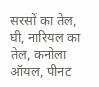सरसों का तेल, घी, नारियल का तेल, कनोला ऑयल, पीनट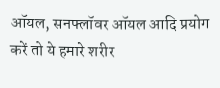ऑयल, सनफ्लॉवर ऑयल आदि प्रयोग करें तो ये हमारे शरीर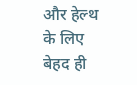और हेल्थ के लिए बेहद ही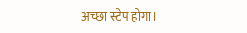अच्छा स्टेप होगा।